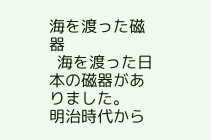海を渡った磁器
  海を渡った日本の磁器がありました。
明治時代から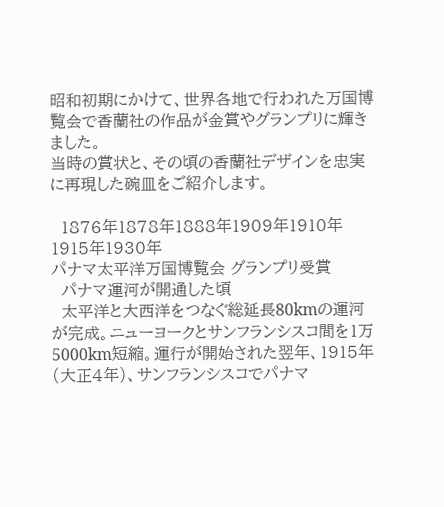昭和初期にかけて、世界各地で行われた万国博覧会で香蘭社の作品が金賞やグランプリに輝きました。
当時の賞状と、その頃の香蘭社デザインを忠実に再現した碗皿をご紹介します。

  1876年1878年1888年1909年1910年1915年1930年
パナマ太平洋万国博覧会 グランプリ受賞
  パナマ運河が開通した頃
  太平洋と大西洋をつなぐ総延長80kmの運河が完成。ニューヨークとサンフランシスコ間を1万5000km短縮。運行が開始された翌年、1915年(大正4年)、サンフランシスコでパナマ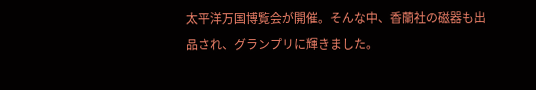太平洋万国博覧会が開催。そんな中、香蘭社の磁器も出品され、グランプリに輝きました。